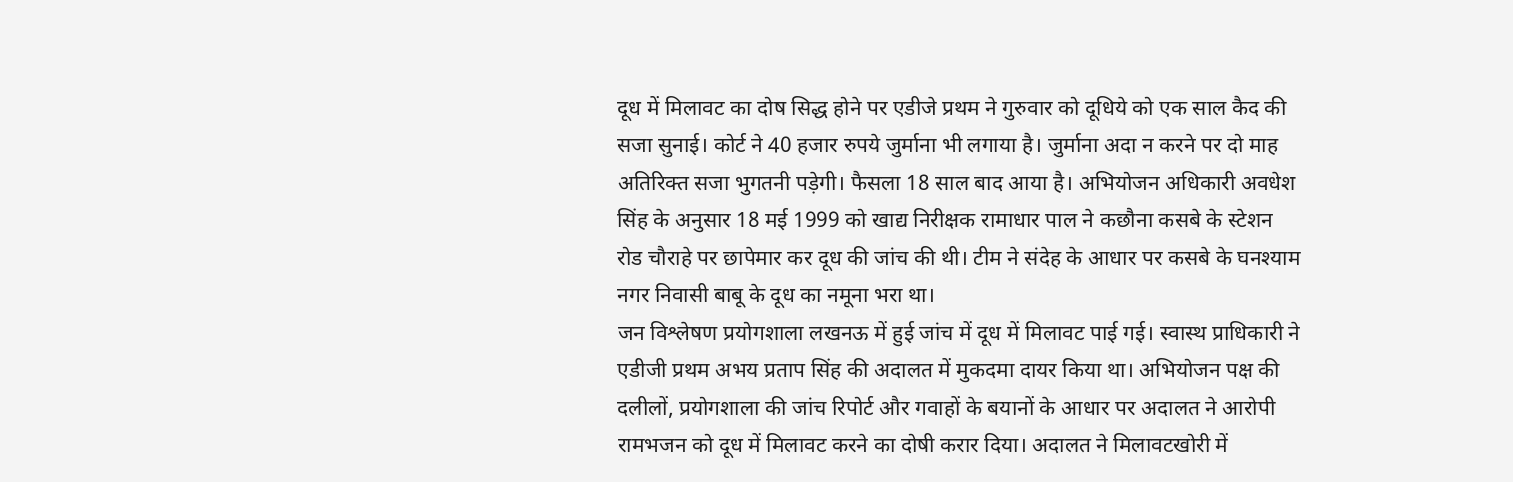दूध में मिलावट का दोष सिद्ध होने पर एडीजे प्रथम ने गुरुवार को दूधिये को एक साल कैद की सजा सुनाई। कोर्ट ने 40 हजार रुपये जुर्माना भी लगाया है। जुर्माना अदा न करने पर दो माह अतिरिक्त सजा भुगतनी पड़ेगी। फैसला 18 साल बाद आया है। अभियोजन अधिकारी अवधेश सिंह के अनुसार 18 मई 1999 को खाद्य निरीक्षक रामाधार पाल ने कछौना कसबे के स्टेशन रोड चौराहे पर छापेमार कर दूध की जांच की थी। टीम ने संदेह के आधार पर कसबे के घनश्याम नगर निवासी बाबू के दूध का नमूना भरा था।
जन विश्लेषण प्रयोगशाला लखनऊ में हुई जांच में दूध में मिलावट पाई गई। स्वास्थ प्राधिकारी ने एडीजी प्रथम अभय प्रताप सिंह की अदालत में मुकदमा दायर किया था। अभियोजन पक्ष की दलीलों, प्रयोगशाला की जांच रिपोर्ट और गवाहों के बयानों के आधार पर अदालत ने आरोपी रामभजन को दूध में मिलावट करने का दोषी करार दिया। अदालत ने मिलावटखोरी में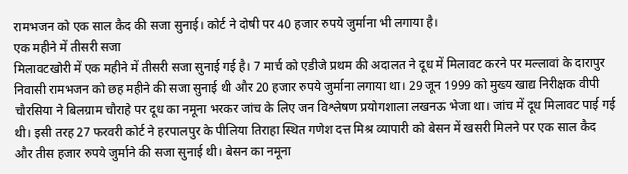रामभजन को एक साल कैद की सजा सुनाई। कोर्ट ने दोषी पर 40 हजार रुपये जुर्माना भी लगाया है।
एक महीने में तीसरी सजा
मिलावटखोरी में एक महीने में तीसरी सजा सुनाई गई है। 7 मार्च को एडीजे प्रथम की अदालत ने दूध में मिलावट करने पर मल्लावां के दारापुर निवासी रामभजन को छह महीने की सजा सुनाई थी और 20 हजार रुपये जुर्माना लगाया था। 29 जून 1999 को मुख्य खाद्य निरीक्षक वीपी चौरसिया ने बिलग्राम चौराहे पर दूध का नमूना भरकर जांच के लिए जन विश्लेषण प्रयोगशाला लखनऊ भेजा था। जांच में दूध मिलावट पाई गई थी। इसी तरह 27 फरवरी कोर्ट ने हरपालपुर के पीलिया तिराहा स्थित गणेश दत्त मिश्र व्यापारी को बेसन में खसरी मिलने पर एक साल कैद और तीस हजार रुपये जुर्माने की सजा सुनाई थी। बेसन का नमूना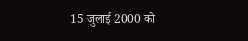15 जुलाई 2000 को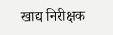खाद्य निरीक्षक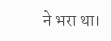ने भरा था।